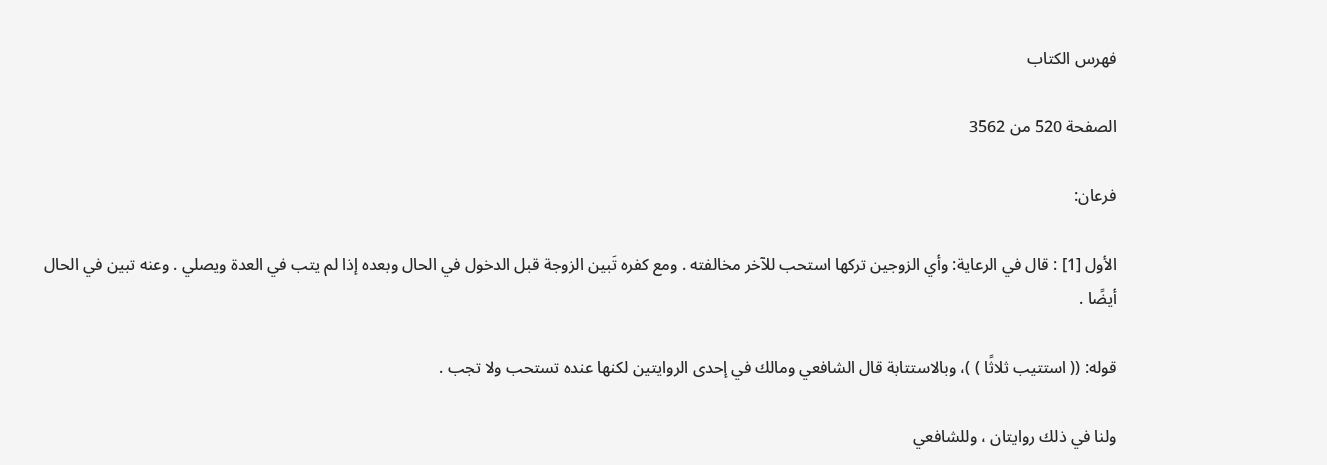فهرس الكتاب

الصفحة 520 من 3562

فرعان:

الأول [1] : قال في الرعاية: وأي الزوجين تركها استحب للآخر مخالفته . ومع كفره تَبين الزوجة قبل الدخول في الحال وبعده إذا لم يتب في العدة ويصلي . وعنه تبين في الحال أيضًا .

قوله: (( استتيب ثلاثًا ) )، وبالاستتابة قال الشافعي ومالك في إحدى الروايتين لكنها عنده تستحب ولا تجب .

ولنا في ذلك روايتان ، وللشافعي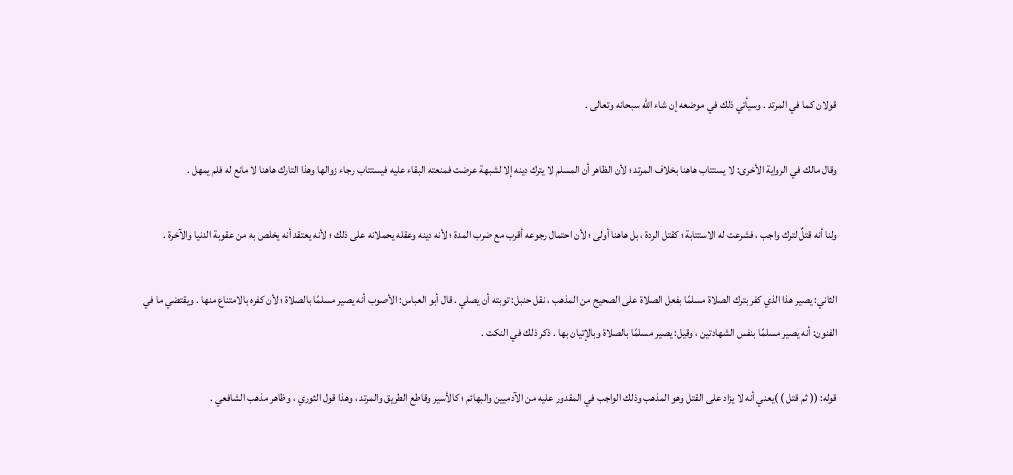قولان كما في المرتد . وسيأتي ذلك في موضعه إن شاء الله سبحانه وتعالى .

وقال مالك في الرواية الأخرى: لا يستتاب هاهنا بخلاف المرتد ؛ لأن الظاهر أن المسلم لا يترك دينه إلا لشبهة عرضت فمنعته البقاء عليه فيستتاب رجاء زوالها وهذا التارك هاهنا لا مانع له فلم يمهل .

ولنا أنه قتلٌ لترك واجب ، فشرعت له الاستتابة ؛ كقتل الردة ، بل هاهنا أولى ؛ لأن احتمال رجوعه أقرب مع ضرب المدة ؛ لأنه دينه وعقله يحملانه على ذلك ؛ لأنه يعتقد أنه يخلص به من عقوبة الدنيا والآخرة .

الثاني: يصير هذا الذي كفر بترك الصلاة مسلمًا بفعل الصلاة على الصحيح من المذهب ، نقل حنبل: توبته أن يصلي . قال أبو العباس: الأصوب أنه يصير مسلمًا بالصلاة ؛ لأن كفره بالامتناع منها . ويقتضي ما في الفنون: أنه يصير مسلمًا بنفس الشهادتين ، وقيل: يصير مسلمًا بالصلاة وبالإتيان بها . ذكر ذلك في النكت .

قوله: (( ثم قتل ) )يعني أنه لا يزاد على القتل وهو المذهب وذلك الواجب في المقدور عليه من الآدميين والبهائم ؛ كالأسير وقاطع الطريق والمرتد ، وهذا قول الثوري ، وظاهر مذهب الشافعي .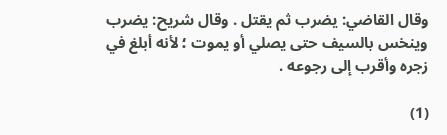وقال القاضي: يضرب ثم يقتل . وقال شريح: يضرب وينخس بالسيف حتى يصلي أو يموت ؛ لأنه أبلغ في زجره وأقرب إلى رجوعه .

(1)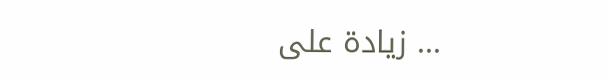... زيادة على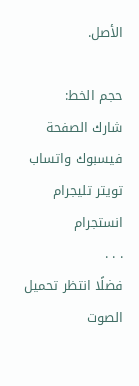الأصل.

حجم الخط:
شارك الصفحة
فيسبوك واتساب تويتر تليجرام انستجرام
. . .
فضلًا انتظر تحميل الصوت